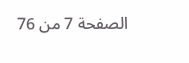الصفحة 7 من 76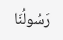رَسُولُنَا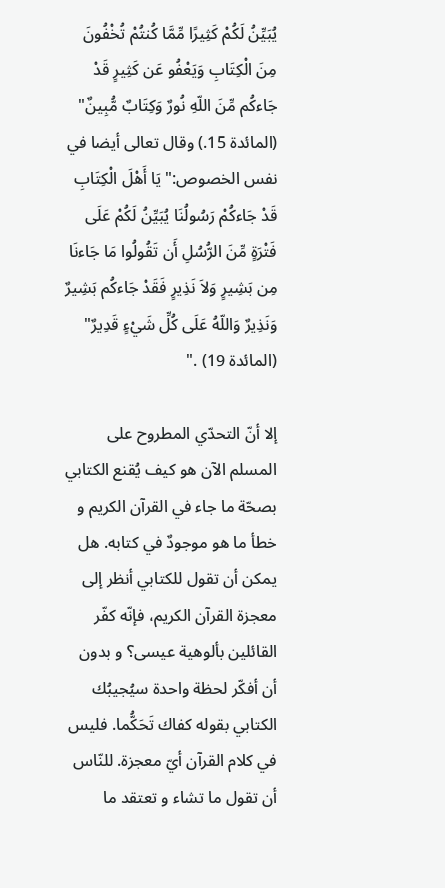يُبَيِّنُ لَكُمْ كَثِيرًا مِّمَّا كُنتُمْ تُخْفُونَ مِنَ الْكِتَابِ وَيَعْفُو عَن كَثِيرٍ قَدْ جَاءكُم مِّنَ اللّهِ نُورٌ وَكِتَابٌ مُّبِينٌ" (المائدة 15.) وقال تعالى أيضا في نفس الخصوص:"يَا أَهْلَ الْكِتَابِ قَدْ جَاءكُمْ رَسُولُنَا يُبَيِّنُ لَكُمْ عَلَى فَتْرَةٍ مِّنَ الرُّسُلِ أَن تَقُولُوا مَا جَاءنَا مِن بَشِيرٍ وَلاَ نَذِيرٍ فَقَدْ جَاءكُم بَشِيرٌ وَنَذِيرٌ وَاللّهُ عَلَى كُلِّ شَيْءٍ قَدِيرٌ" (المائدة 19) ."

إلا أنّ التحدّي المطروح على المسلم الآن هو كيف يُقنع الكتابي بصحّة ما جاء في القرآن الكريم و خطأ ما هو موجودٌ في كتابه. هل يمكن أن تقول للكتابي أنظر إلى معجزة القرآن الكريم، فإنّه كفّر القائلين بألوهية عيسى؟ و بدون أن أفكّر لحظة واحدة سيُجيبُك الكتابي بقوله كفاك تَحَكُّما. فليس في كلام القرآن أيّ معجزة. للنّاس أن تقول ما تشاء و تعتقد ما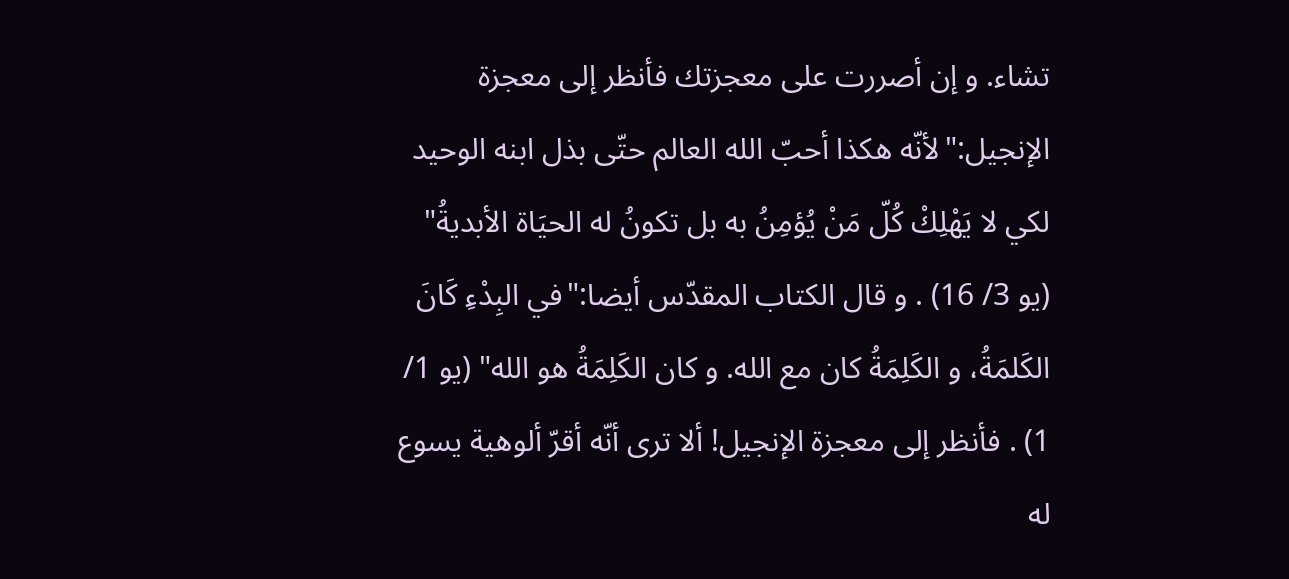تشاء. و إن أصررت على معجزتك فأنظر إلى معجزة الإنجيل:"لأنّه هكذا أحبّ الله العالم حتّى بذل ابنه الوحيد لكي لا يَهْلِكْ كُلّ مَنْ يُؤمِنُ به بل تكونُ له الحيَاة الأبديةُ" (يو 3/ 16) . و قال الكتاب المقدّس أيضا:"في البِدْءِ كَانَ الكَلمَةُ، و الكَلِمَةُ كان مع الله. و كان الكَلِمَةُ هو الله" (يو 1/ 1) . فأنظر إلى معجزة الإنجيل! ألا ترى أنّه أقرّ ألوهية يسوع له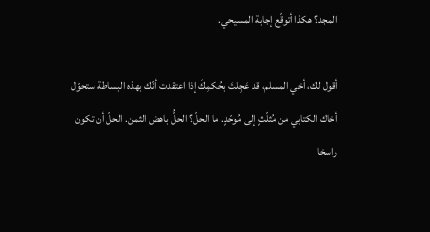المجد؟ هكذا أتوقّع إجابة المسيحي.

أقول لك، أخي المسلم، قد عَجِلتَ بحُكمِكَ إذا اعتقدت أنّك بهذه البساطة ستحوّل أخاك الكتابي من مُثلّثٍ إلى مُوحّدٍ. ما الحلّ؟ الحلُّ باهض الثمن. الحلّ أن تكون راسخا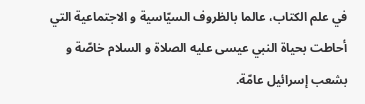في علم الكتاب، عالما بالظروف السيّاسية و الاجتماعية التي أحاطت بحياة النبي عيسى عليه الصلاة و السلام خاصّة و بشعب إسرائيل عامّة.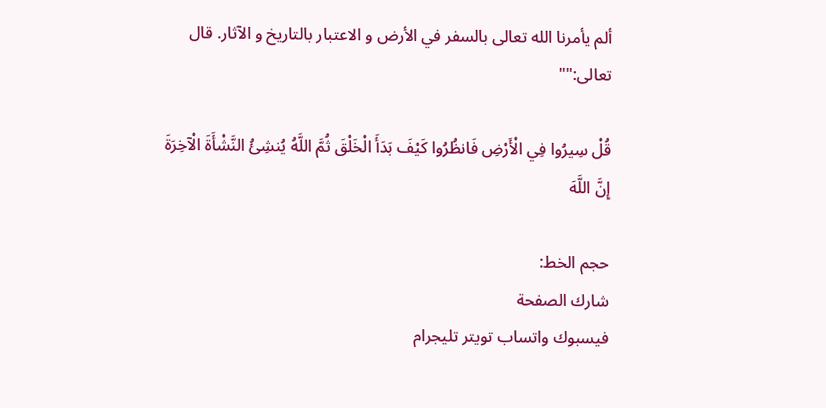ألم يأمرنا الله تعالى بالسفر في الأرض و الاعتبار بالتاريخ و الآثار. قال تعالى:""

قُلْ سِيرُوا فِي الْأَرْضِ فَانظُرُوا كَيْفَ بَدَأَ الْخَلْقَ ثُمَّ اللَّهُ يُنشِئُ النَّشْأَةَ الْآخِرَةَ إِنَّ اللَّهَ

حجم الخط:
شارك الصفحة
فيسبوك واتساب تويتر تليجرام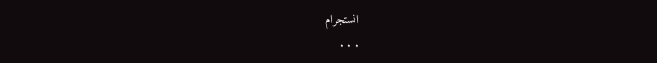انستجرام
. . .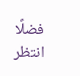فضلًا انتظر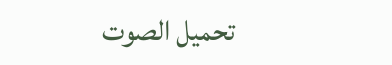تحميل الصوت